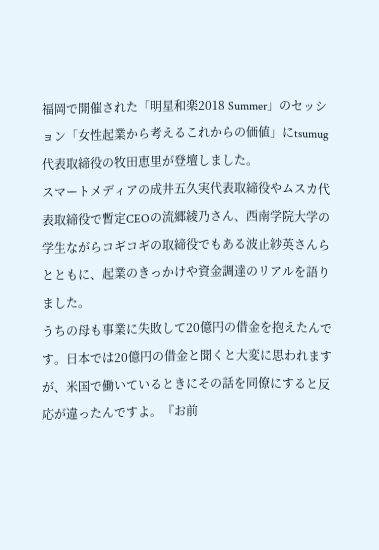福岡で開催された「明星和楽2018 Summer」のセッション「女性起業から考えるこれからの価値」にtsumug代表取締役の牧田恵里が登壇しました。
スマートメディアの成井五久実代表取締役やムスカ代表取締役で暫定CEOの流郷綾乃さん、西南学院大学の学生ながらコギコギの取締役でもある波止紗英さんらとともに、起業のきっかけや資金調達のリアルを語りました。
うちの母も事業に失敗して20億円の借金を抱えたんです。日本では20億円の借金と聞くと大変に思われますが、米国で働いているときにその話を同僚にすると反応が違ったんですよ。『お前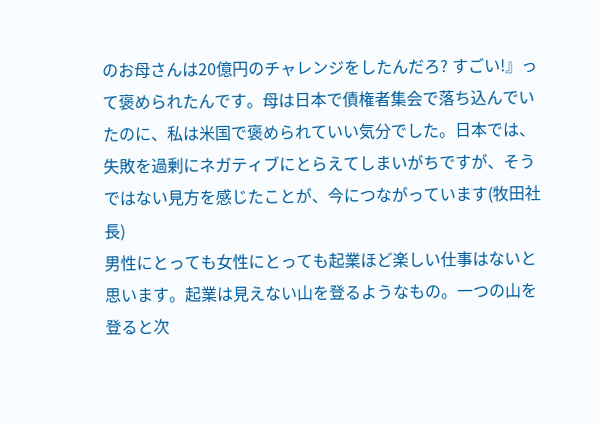のお母さんは20億円のチャレンジをしたんだろ? すごい!』って褒められたんです。母は日本で債権者集会で落ち込んでいたのに、私は米国で褒められていい気分でした。日本では、失敗を過剰にネガティブにとらえてしまいがちですが、そうではない見方を感じたことが、今につながっています(牧田社長)
男性にとっても女性にとっても起業ほど楽しい仕事はないと思います。起業は見えない山を登るようなもの。一つの山を登ると次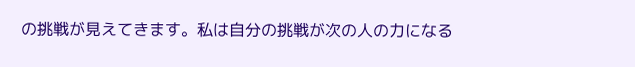の挑戦が見えてきます。私は自分の挑戦が次の人の力になる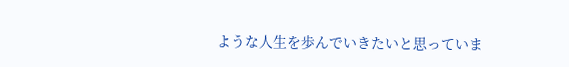ような人生を歩んでいきたいと思っていま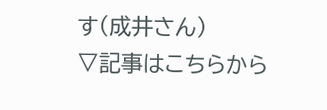す(成井さん)
▽記事はこちらから